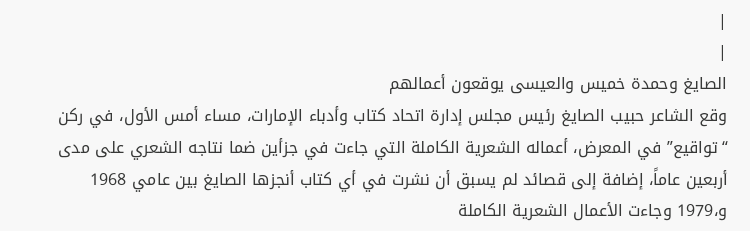|
|
الصايغ وحمدة خميس والعيسى يوقعون أعمالهم
وقع الشاعر حبيب الصايغ رئيس مجلس إدارة اتحاد كتاب وأدباء الإمارات، مساء أمس الأول، في ركن “تواقيع” في المعرض، أعماله الشعرية الكاملة التي جاءت في جزأين ضما نتاجه الشعري على مدى أربعين عاماً، إضافة إلى قصائد لم يسبق أن نشرت في أي كتاب أنجزها الصايغ بين عامي 1968 و،1979 وجاءت الأعمال الشعرية الكاملة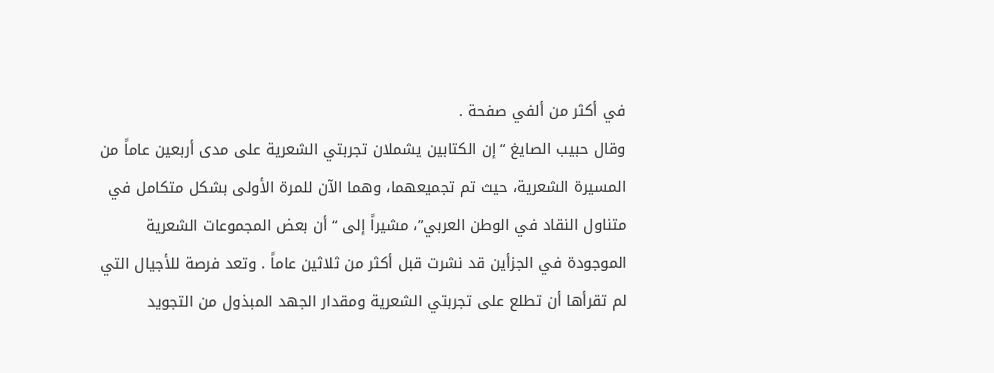في أكثر من ألفي صفحة .
وقال حبيب الصايغ “إن الكتابين يشملان تجربتي الشعرية على مدى أربعين عاماً من المسيرة الشعرية، حيث تم تجميعهما، وهما الآن للمرة الأولى بشكل متكامل في متناول النقاد في الوطن العربي”، مشيراً إلى “أن بعض المجموعات الشعرية الموجودة في الجزأين قد نشرت قبل أكثر من ثلاثين عاماً . وتعد فرصة للأجيال التي لم تقرأها أن تطلع على تجربتي الشعرية ومقدار الجهد المبذول من التجويد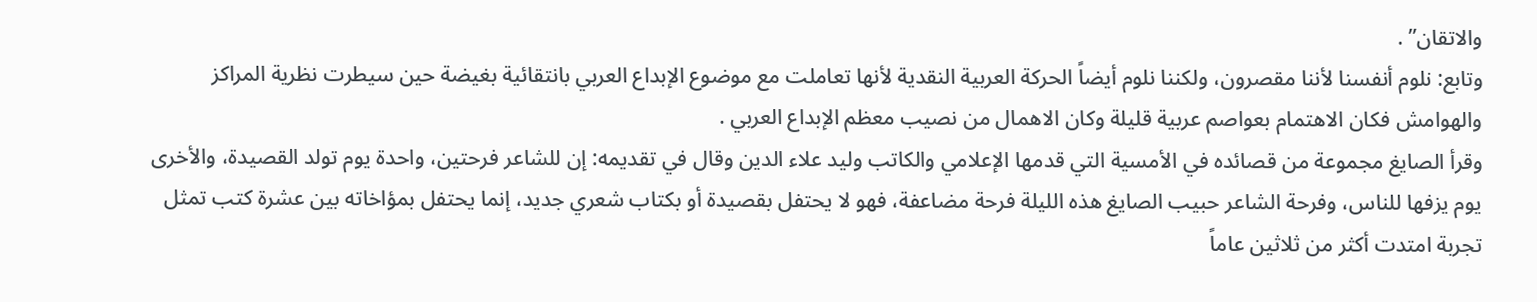والاتقان” .
وتابع: نلوم أنفسنا لأننا مقصرون، ولكننا نلوم أيضاً الحركة العربية النقدية لأنها تعاملت مع موضوع الإبداع العربي بانتقائية بغيضة حين سيطرت نظرية المراكز والهوامش فكان الاهتمام بعواصم عربية قليلة وكان الاهمال من نصيب معظم الإبداع العربي .
وقرأ الصايغ مجموعة من قصائده في الأمسية التي قدمها الإعلامي والكاتب وليد علاء الدين وقال في تقديمه: إن للشاعر فرحتين، واحدة يوم تولد القصيدة، والأخرى يوم يزفها للناس، وفرحة الشاعر حبيب الصايغ هذه الليلة فرحة مضاعفة، فهو لا يحتفل بقصيدة أو بكتاب شعري جديد، إنما يحتفل بمؤاخاته بين عشرة كتب تمثل تجربة امتدت أكثر من ثلاثين عاماً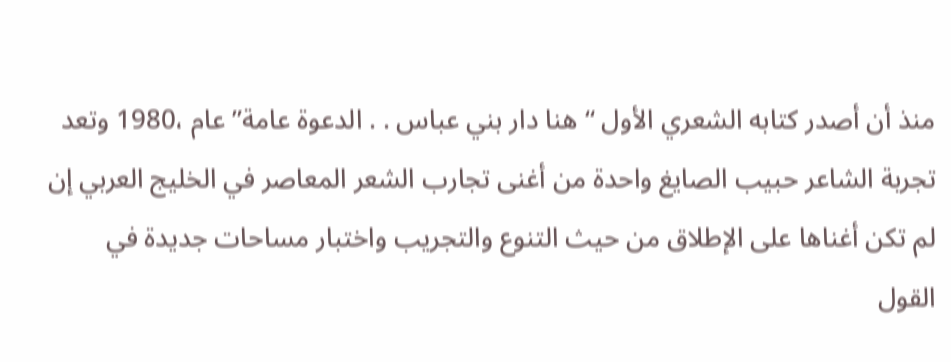منذ أن أصدر كتابه الشعري الأول “هنا دار بني عباس . . الدعوة عامة” عام ،1980 وتعد تجربة الشاعر حبيب الصايغ واحدة من أغنى تجارب الشعر المعاصر في الخليج العربي إن لم تكن أغناها على الإطلاق من حيث التنوع والتجريب واختبار مساحات جديدة في القول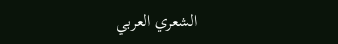الشعري العربي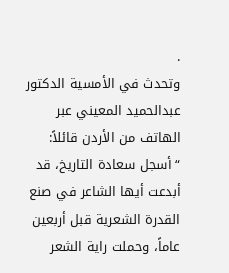.
وتحدث في الأمسية الدكتور عبدالحميد المعيني عبر الهاتف من الأردن قائلاً: “أسجل سعادة التاريخ، قد أبدعت أيها الشاعر في صنع القدرة الشعرية قبل أربعين عاماً، وحملت راية الشعر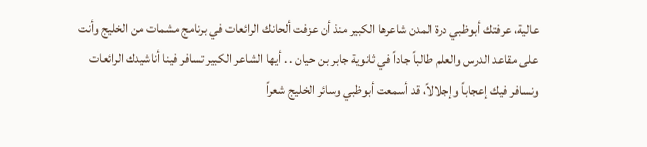عالية، عرفتك أبوظبي درة المدن شاعرها الكبير منذ أن عزفت ألحانك الرائعات في برنامج مشمات من الخليج وأنت على مقاعد الدرس والعلم طالباً جاداً في ثانوية جابر بن حيان . . أيها الشاعر الكبير تسافر فينا أناشيدك الرائعات ونسافر فيك إعجاباً وإجلالاً، قد أسمعت أبوظبي وسائر الخليج شعراً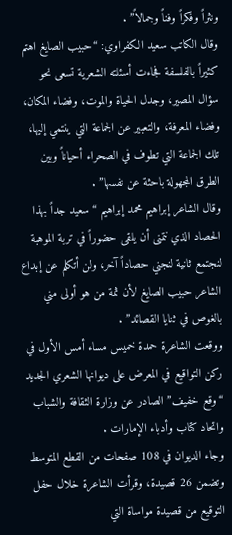ونثراً وفكراً وفناً وجمالاً” .
وقال الكاتب سعيد الكفراوي: “حبيب الصايغ اهتم كثيراً بالفلسفة فجاءت أسئلته الشعرية تسعى نحو سؤال المصير، وجدل الحياة والموت، وفضاء المكان، وفضاء المعرفة، والتعبير عن الجماعة التي ينتمي إليها، تلك الجماعة التي تطوف في الصحراء أحياناً وبين الطرق المجهولة باحثة عن نفسها” .
وقال الشاعر إبراهيم محمد إبراهيم “سعيد جداً بهذا الحصاد الذي نتمنى أن يلقى حضوراً في تربة الموهبة لنجتمع ثانية لنجني حصاداً آخر، ولن أتكلم عن إبداع الشاعر حبيب الصايغ لأن ثمة من هو أولى مني بالغوص في ثنايا القصائد” .
ووقعت الشاعرة حمدة خميس مساء أمس الأول في ركن التواقيع في المعرض على ديوانها الشعري الجديد “وقع خفيف” الصادر عن وزارة الثقافة والشباب واتحاد كتاب وأدباء الإمارات .
وجاء الديوان في 108 صفحات من القطع المتوسط وتضمن 26 قصيدة، وقرأت الشاعرة خلال حفل التوقيع من قصيدة مواساة التي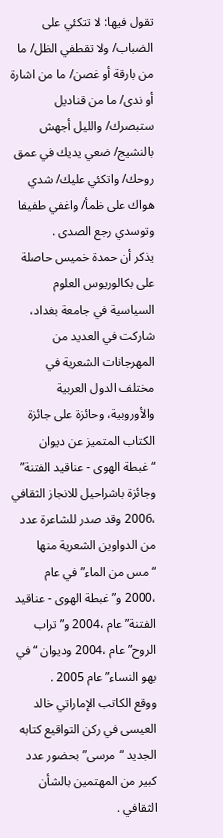تقول فيها: لا تتكئي على الضباب/ ولا تقطفي الظل/ ما من بارقة أو غصن/ ما من اشارة أو ندى/ ما من قناديل ستبصرك/ والليل أجهش بالنشيج/ ضعي يديك في عمق روحك/ واتكئي عليك/ شدي هواك على ظمأ/ واغفي طفيفا وتوسدي رجع الصدى .
يذكر أن حمدة خميس حاصلة على بكالوريوس العلوم السياسية في جامعة بغداد، شاركت في العديد من المهرجانات الشعرية في مختلف الدول العربية والأوروبية، وحائزة على جائزة الكتاب المتميز عن ديوان “غبطة الهوى - عناقيد الفتنة” وجائزة باشراحيل للانجاز الثقافي ،2006 وقد صدر للشاعرة عدد من الدواوين الشعرية منها “مس من الماء” في عام ،2000 و”غبطة الهوى - عناقيد الفتنة” عام ،2004 و”تراب الروح” عام ،2004 وديوان “في بهو النساء” عام 2005 .
ووقع الكاتب الإماراتي خالد العيسى في ركن التواقيع كتابه الجديد “مرسى” بحضور عدد كبير من المهتمين بالشأن الثقافي .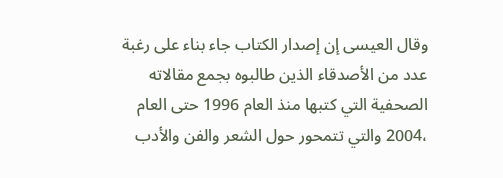وقال العيسى إن إصدار الكتاب جاء بناء على رغبة عدد من الأصدقاء الذين طالبوه بجمع مقالاته الصحفية التي كتبها منذ العام 1996 حتى العام ،2004 والتي تتمحور حول الشعر والفن والأدب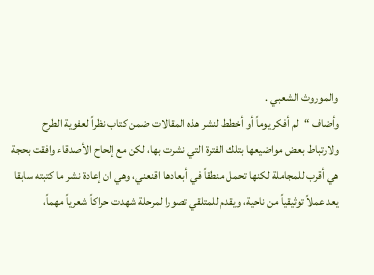والموروث الشعبي .
وأضاف “لم أفكر يوماً أو أخطط لنشر هذه المقالات ضمن كتاب نظراً لعفوية الطرح ولارتباط بعض مواضيعها بتلك الفترة التي نشرت بها، لكن مع إلحاح الأصدقاء وافقت بحجة هي أقرب للمجاملة لكنها تحمل منطقاً في أبعادها اقنعني، وهي ان إعادة نشر ما كتبته سابقا يعد عملاً توثيقياً من ناحية، ويقدم للمتلقي تصورا لمرحلة شهدت حراكاً شعرياً مهماً،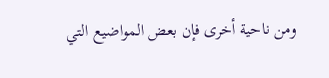ومن ناحية أخرى فإن بعض المواضيع التي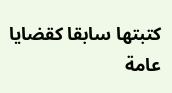كتبتها سابقا كقضايا عامة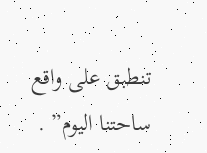تنطبق على واقع ساحتنا اليوم” .